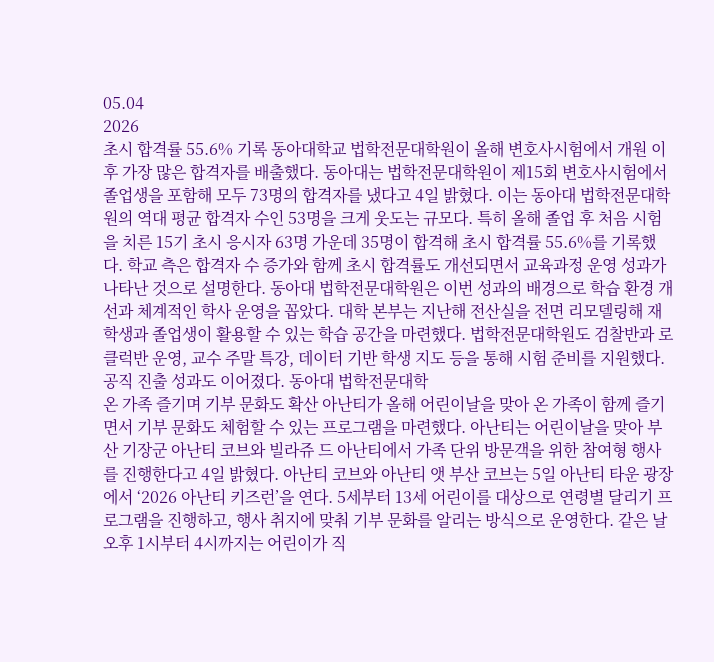05.04
2026
초시 합격률 55.6% 기록 동아대학교 법학전문대학원이 올해 변호사시험에서 개원 이후 가장 많은 합격자를 배출했다. 동아대는 법학전문대학원이 제15회 변호사시험에서 졸업생을 포함해 모두 73명의 합격자를 냈다고 4일 밝혔다. 이는 동아대 법학전문대학원의 역대 평균 합격자 수인 53명을 크게 웃도는 규모다. 특히 올해 졸업 후 처음 시험을 치른 15기 초시 응시자 63명 가운데 35명이 합격해 초시 합격률 55.6%를 기록했다. 학교 측은 합격자 수 증가와 함께 초시 합격률도 개선되면서 교육과정 운영 성과가 나타난 것으로 설명한다. 동아대 법학전문대학원은 이번 성과의 배경으로 학습 환경 개선과 체계적인 학사 운영을 꼽았다. 대학 본부는 지난해 전산실을 전면 리모델링해 재학생과 졸업생이 활용할 수 있는 학습 공간을 마련했다. 법학전문대학원도 검찰반과 로클럭반 운영, 교수 주말 특강, 데이터 기반 학생 지도 등을 통해 시험 준비를 지원했다. 공직 진출 성과도 이어졌다. 동아대 법학전문대학
온 가족 즐기며 기부 문화도 확산 아난티가 올해 어린이날을 맞아 온 가족이 함께 즐기면서 기부 문화도 체험할 수 있는 프로그램을 마련했다. 아난티는 어린이날을 맞아 부산 기장군 아난티 코브와 빌라쥬 드 아난티에서 가족 단위 방문객을 위한 참여형 행사를 진행한다고 4일 밝혔다. 아난티 코브와 아난티 앳 부산 코브는 5일 아난티 타운 광장에서 ‘2026 아난티 키즈런’을 연다. 5세부터 13세 어린이를 대상으로 연령별 달리기 프로그램을 진행하고, 행사 취지에 맞춰 기부 문화를 알리는 방식으로 운영한다. 같은 날 오후 1시부터 4시까지는 어린이가 직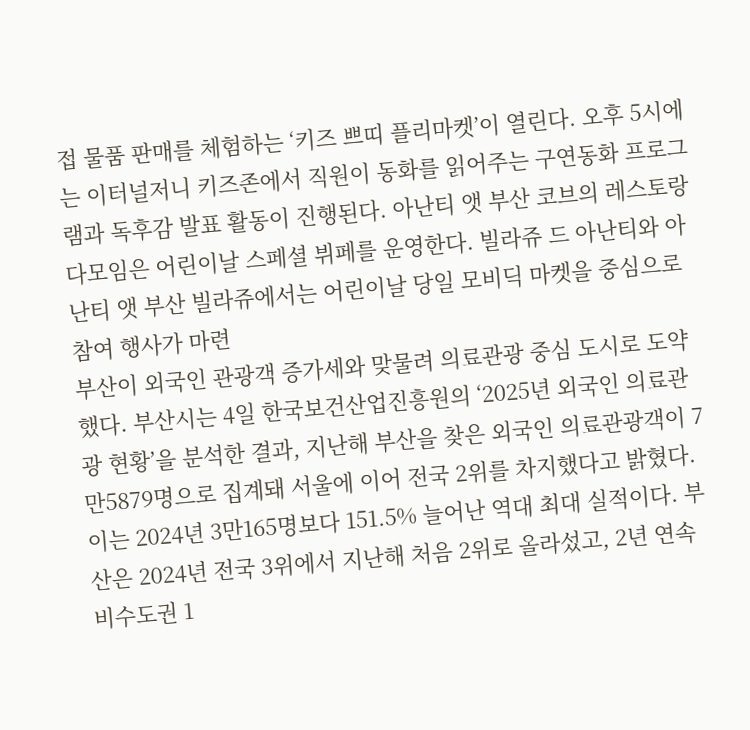접 물품 판매를 체험하는 ‘키즈 쁘띠 플리마켓’이 열린다. 오후 5시에는 이터널저니 키즈존에서 직원이 동화를 읽어주는 구연동화 프로그램과 독후감 발표 활동이 진행된다. 아난티 앳 부산 코브의 레스토랑 다모임은 어린이날 스페셜 뷔페를 운영한다. 빌라쥬 드 아난티와 아난티 앳 부산 빌라쥬에서는 어린이날 당일 모비딕 마켓을 중심으로 참여 행사가 마련
부산이 외국인 관광객 증가세와 맞물려 의료관광 중심 도시로 도약했다. 부산시는 4일 한국보건산업진흥원의 ‘2025년 외국인 의료관광 현황’을 분석한 결과, 지난해 부산을 찾은 외국인 의료관광객이 7만5879명으로 집계돼 서울에 이어 전국 2위를 차지했다고 밝혔다. 이는 2024년 3만165명보다 151.5% 늘어난 역대 최대 실적이다. 부산은 2024년 전국 3위에서 지난해 처음 2위로 올라섰고, 2년 연속 비수도권 1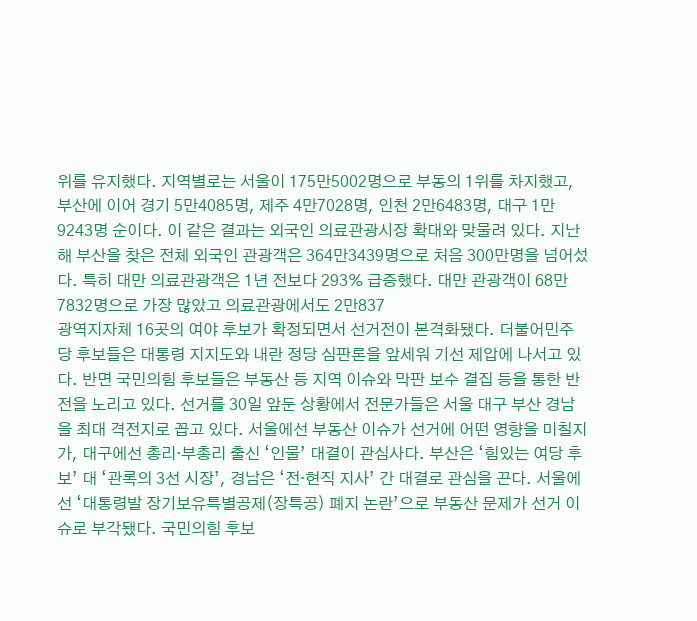위를 유지했다. 지역별로는 서울이 175만5002명으로 부동의 1위를 차지했고, 부산에 이어 경기 5만4085명, 제주 4만7028명, 인천 2만6483명, 대구 1만9243명 순이다. 이 같은 결과는 외국인 의료관광시장 확대와 맞물려 있다. 지난해 부산을 찾은 전체 외국인 관광객은 364만3439명으로 처음 300만명을 넘어섰다. 특히 대만 의료관광객은 1년 전보다 293% 급증했다. 대만 관광객이 68만7832명으로 가장 많았고 의료관광에서도 2만837
광역지자체 16곳의 여야 후보가 확정되면서 선거전이 본격화됐다. 더불어민주당 후보들은 대통령 지지도와 내란 정당 심판론을 앞세워 기선 제압에 나서고 있다. 반면 국민의힘 후보들은 부동산 등 지역 이슈와 막판 보수 결집 등을 통한 반전을 노리고 있다. 선거를 30일 앞둔 상황에서 전문가들은 서울 대구 부산 경남을 최대 격전지로 꼽고 있다. 서울에선 부동산 이슈가 선거에 어떤 영향을 미칠지가, 대구에선 총리·부총리 출신 ‘인물’ 대결이 관심사다. 부산은 ‘힘있는 여당 후보’ 대 ‘관록의 3선 시장’, 경남은 ‘전·현직 지사’ 간 대결로 관심을 끈다. 서울에선 ‘대통령발 장기보유특별공제(장특공) 폐지 논란’으로 부동산 문제가 선거 이슈로 부각됐다. 국민의힘 후보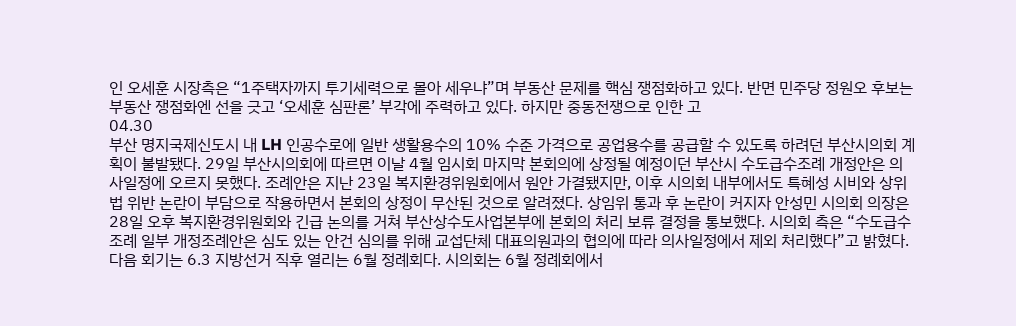인 오세훈 시장측은 “1주택자까지 투기세력으로 몰아 세우냐”며 부동산 문제를 핵심 쟁점화하고 있다. 반면 민주당 정원오 후보는 부동산 쟁점화엔 선을 긋고 ‘오세훈 심판론’ 부각에 주력하고 있다. 하지만 중동전쟁으로 인한 고
04.30
부산 명지국제신도시 내 LH 인공수로에 일반 생활용수의 10% 수준 가격으로 공업용수를 공급할 수 있도록 하려던 부산시의회 계획이 불발됐다. 29일 부산시의회에 따르면 이날 4월 임시회 마지막 본회의에 상정될 예정이던 부산시 수도급수조례 개정안은 의사일정에 오르지 못했다. 조례안은 지난 23일 복지환경위원회에서 원안 가결됐지만, 이후 시의회 내부에서도 특혜성 시비와 상위법 위반 논란이 부담으로 작용하면서 본회의 상정이 무산된 것으로 알려졌다. 상임위 통과 후 논란이 커지자 안성민 시의회 의장은 28일 오후 복지환경위원회와 긴급 논의를 거쳐 부산상수도사업본부에 본회의 처리 보류 결정을 통보했다. 시의회 측은 “수도급수조례 일부 개정조례안은 심도 있는 안건 심의를 위해 교섭단체 대표의원과의 협의에 따라 의사일정에서 제외 처리했다”고 밝혔다. 다음 회기는 6.3 지방선거 직후 열리는 6월 정례회다. 시의회는 6월 정례회에서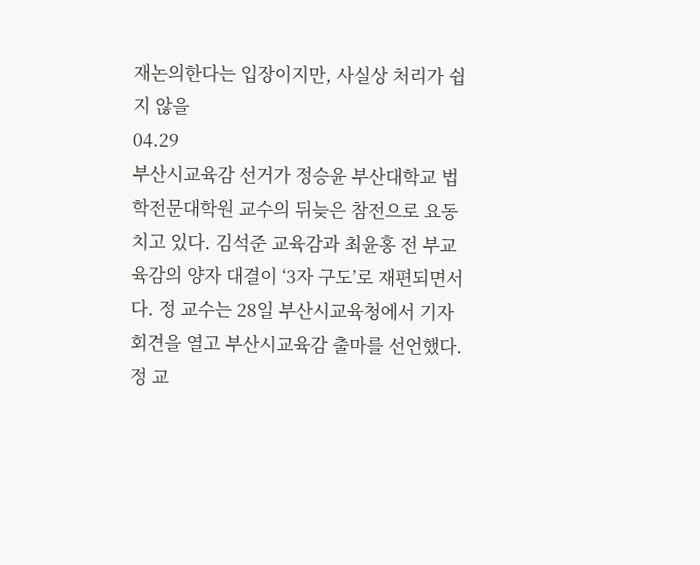재논의한다는 입장이지만, 사실상 처리가 쉽지 않을
04.29
부산시교육감 선거가 정승윤 부산대학교 법학전문대학원 교수의 뒤늦은 참전으로 요동치고 있다. 김석준 교육감과 최윤홍 전 부교육감의 양자 대결이 ‘3자 구도’로 재편되면서다. 정 교수는 28일 부산시교육청에서 기자회견을 열고 부산시교육감 출마를 선언했다. 정 교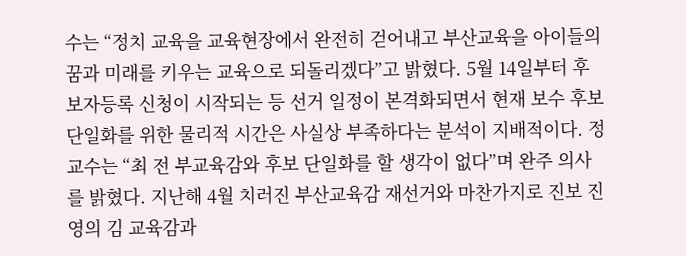수는 “정치 교육을 교육현장에서 완전히 걷어내고 부산교육을 아이들의 꿈과 미래를 키우는 교육으로 되돌리겠다”고 밝혔다. 5월 14일부터 후보자등록 신청이 시작되는 등 선거 일정이 본격화되면서 현재 보수 후보 단일화를 위한 물리적 시간은 사실상 부족하다는 분석이 지배적이다. 정 교수는 “최 전 부교육감와 후보 단일화를 할 생각이 없다”며 완주 의사를 밝혔다. 지난해 4월 치러진 부산교육감 재선거와 마찬가지로 진보 진영의 김 교육감과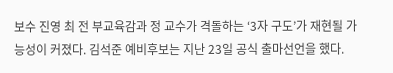보수 진영 최 전 부교육감과 정 교수가 격돌하는 ‘3자 구도’가 재현될 가능성이 커졌다. 김석준 예비후보는 지난 23일 공식 출마선언을 했다.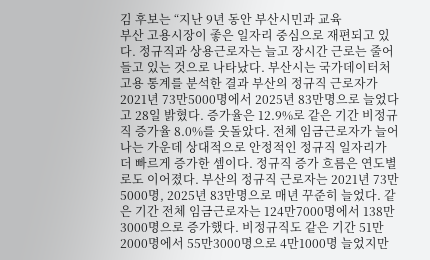김 후보는 “지난 9년 동안 부산시민과 교육
부산 고용시장이 좋은 일자리 중심으로 재편되고 있다. 정규직과 상용근로자는 늘고 장시간 근로는 줄어들고 있는 것으로 나타났다. 부산시는 국가데이터처 고용 통계를 분석한 결과 부산의 정규직 근로자가 2021년 73만5000명에서 2025년 83만명으로 늘었다고 28일 밝혔다. 증가율은 12.9%로 같은 기간 비정규직 증가율 8.0%를 웃돌았다. 전체 임금근로자가 늘어나는 가운데 상대적으로 안정적인 정규직 일자리가 더 빠르게 증가한 셈이다. 정규직 증가 흐름은 연도별로도 이어졌다. 부산의 정규직 근로자는 2021년 73만5000명, 2025년 83만명으로 매년 꾸준히 늘었다. 같은 기간 전체 임금근로자는 124만7000명에서 138만3000명으로 증가했다. 비정규직도 같은 기간 51만2000명에서 55만3000명으로 4만1000명 늘었지만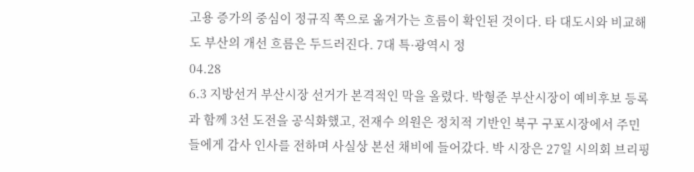고용 증가의 중심이 정규직 쪽으로 옮겨가는 흐름이 확인된 것이다. 타 대도시와 비교해도 부산의 개선 흐름은 두드러진다. 7대 특·광역시 정
04.28
6.3 지방선거 부산시장 선거가 본격적인 막을 올렸다. 박형준 부산시장이 예비후보 등록과 함께 3선 도전을 공식화했고, 전재수 의원은 정치적 기반인 북구 구포시장에서 주민들에게 감사 인사를 전하며 사실상 본선 채비에 들어갔다. 박 시장은 27일 시의회 브리핑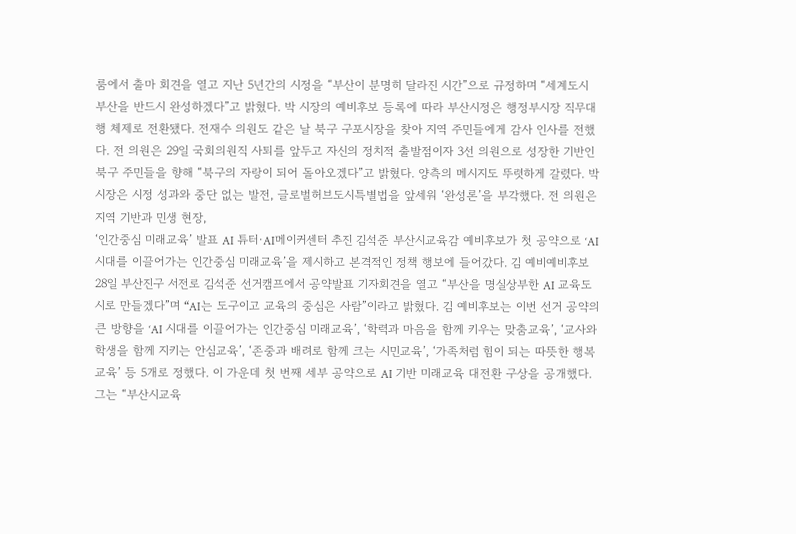룸에서 출마 회견을 열고 지난 5년간의 시정을 “부산이 분명히 달라진 시간”으로 규정하며 “세계도시 부산을 반드시 완성하겠다”고 밝혔다. 박 시장의 예비후보 등록에 따라 부산시정은 행정부시장 직무대행 체제로 전환됐다. 전재수 의원도 같은 날 북구 구포시장을 찾아 지역 주민들에게 감사 인사를 전했다. 전 의원은 29일 국회의원직 사퇴를 앞두고 자신의 정치적 출발점이자 3선 의원으로 성장한 기반인 북구 주민들을 향해 “북구의 자랑이 되어 돌아오겠다”고 밝혔다. 양측의 메시지도 뚜렷하게 갈렸다. 박 시장은 시정 성과와 중단 없는 발전, 글로벌허브도시특별법을 앞세워 ‘완성론’을 부각했다. 전 의원은 지역 기반과 민생 현장,
‘인간중심 미래교육’ 발표 AI 튜터·AI메이커센터 추진 김석준 부산시교육감 예비후보가 첫 공약으로 ‘AI 시대를 이끌어가는 인간중심 미래교육’을 제시하고 본격적인 정책 행보에 들어갔다. 김 예비예비후보 28일 부산진구 서전로 김석준 선거캠프에서 공약발표 기자회견을 열고 “부산을 명실상부한 AI 교육도시로 만들겠다”며 “AI는 도구이고 교육의 중심은 사람”이라고 밝혔다. 김 예비후보는 이번 선거 공약의 큰 방향을 ‘AI 시대를 이끌어가는 인간중심 미래교육’, ‘학력과 마음을 함께 키우는 맞춤교육’, ‘교사와 학생을 함께 지키는 안심교육’, ‘존중과 배려로 함께 크는 시민교육’, ‘가족처럼 힘이 되는 따뜻한 행복교육’ 등 5개로 정했다. 이 가운데 첫 번째 세부 공약으로 AI 기반 미래교육 대전환 구상을 공개했다. 그는 “부산시교육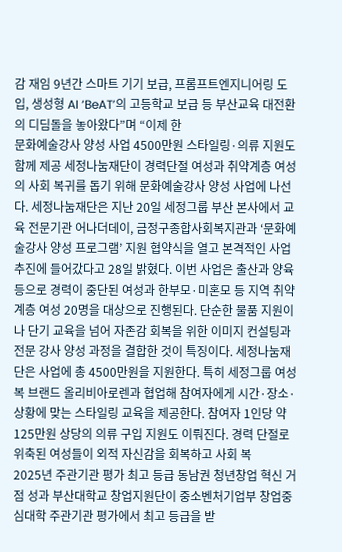감 재임 9년간 스마트 기기 보급, 프롬프트엔지니어링 도입, 생성형 AI ‘BeAT’의 고등학교 보급 등 부산교육 대전환의 디딤돌을 놓아왔다”며 “이제 한
문화예술강사 양성 사업 4500만원 스타일링·의류 지원도 함께 제공 세정나눔재단이 경력단절 여성과 취약계층 여성의 사회 복귀를 돕기 위해 문화예술강사 양성 사업에 나선다. 세정나눔재단은 지난 20일 세정그룹 부산 본사에서 교육 전문기관 어나더데이, 금정구종합사회복지관과 ‘문화예술강사 양성 프로그램’ 지원 협약식을 열고 본격적인 사업 추진에 들어갔다고 28일 밝혔다. 이번 사업은 출산과 양육 등으로 경력이 중단된 여성과 한부모·미혼모 등 지역 취약계층 여성 20명을 대상으로 진행된다. 단순한 물품 지원이나 단기 교육을 넘어 자존감 회복을 위한 이미지 컨설팅과 전문 강사 양성 과정을 결합한 것이 특징이다. 세정나눔재단은 사업에 총 4500만원을 지원한다. 특히 세정그룹 여성복 브랜드 올리비아로렌과 협업해 참여자에게 시간·장소·상황에 맞는 스타일링 교육을 제공한다. 참여자 1인당 약 125만원 상당의 의류 구입 지원도 이뤄진다. 경력 단절로 위축된 여성들이 외적 자신감을 회복하고 사회 복
2025년 주관기관 평가 최고 등급 동남권 청년창업 혁신 거점 성과 부산대학교 창업지원단이 중소벤처기업부 창업중심대학 주관기관 평가에서 최고 등급을 받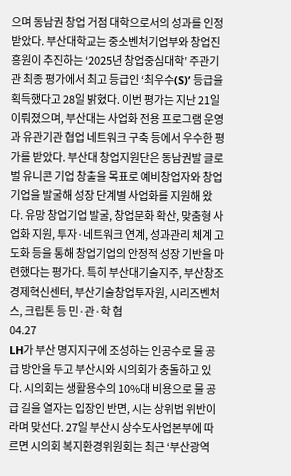으며 동남권 창업 거점 대학으로서의 성과를 인정받았다. 부산대학교는 중소벤처기업부와 창업진흥원이 추진하는 ‘2025년 창업중심대학’ 주관기관 최종 평가에서 최고 등급인 ‘최우수(S)’ 등급을 획득했다고 28일 밝혔다. 이번 평가는 지난 21일 이뤄졌으며, 부산대는 사업화 전용 프로그램 운영과 유관기관 협업 네트워크 구축 등에서 우수한 평가를 받았다. 부산대 창업지원단은 동남권발 글로벌 유니콘 기업 창출을 목표로 예비창업자와 창업기업을 발굴해 성장 단계별 사업화를 지원해 왔다. 유망 창업기업 발굴, 창업문화 확산, 맞춤형 사업화 지원, 투자·네트워크 연계, 성과관리 체계 고도화 등을 통해 창업기업의 안정적 성장 기반을 마련했다는 평가다. 특히 부산대기술지주, 부산창조경제혁신센터, 부산기술창업투자원, 시리즈벤처스, 크립톤 등 민·관·학 협
04.27
LH가 부산 명지지구에 조성하는 인공수로 물 공급 방안을 두고 부산시와 시의회가 충돌하고 있다. 시의회는 생활용수의 10%대 비용으로 물 공급 길을 열자는 입장인 반면, 시는 상위법 위반이라며 맞선다. 27일 부산시 상수도사업본부에 따르면 시의회 복지환경위원회는 최근 ‘부산광역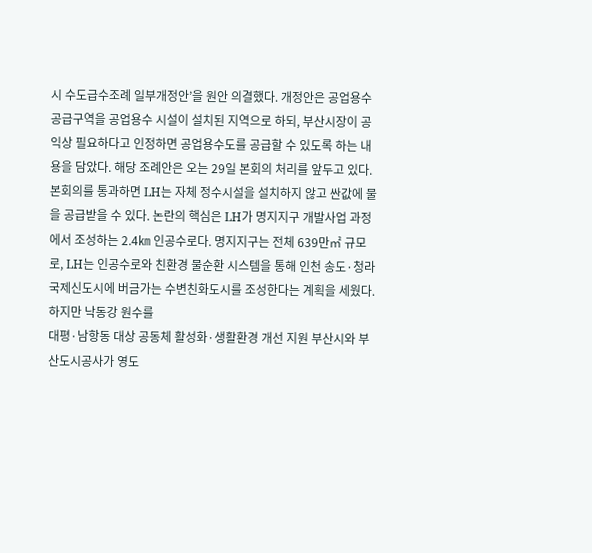시 수도급수조례 일부개정안’을 원안 의결했다. 개정안은 공업용수 공급구역을 공업용수 시설이 설치된 지역으로 하되, 부산시장이 공익상 필요하다고 인정하면 공업용수도를 공급할 수 있도록 하는 내용을 담았다. 해당 조례안은 오는 29일 본회의 처리를 앞두고 있다. 본회의를 통과하면 LH는 자체 정수시설을 설치하지 않고 싼값에 물을 공급받을 수 있다. 논란의 핵심은 LH가 명지지구 개발사업 과정에서 조성하는 2.4㎞ 인공수로다. 명지지구는 전체 639만㎡ 규모로, LH는 인공수로와 친환경 물순환 시스템을 통해 인천 송도·청라 국제신도시에 버금가는 수변친화도시를 조성한다는 계획을 세웠다. 하지만 낙동강 원수를
대평·남항동 대상 공동체 활성화·생활환경 개선 지원 부산시와 부산도시공사가 영도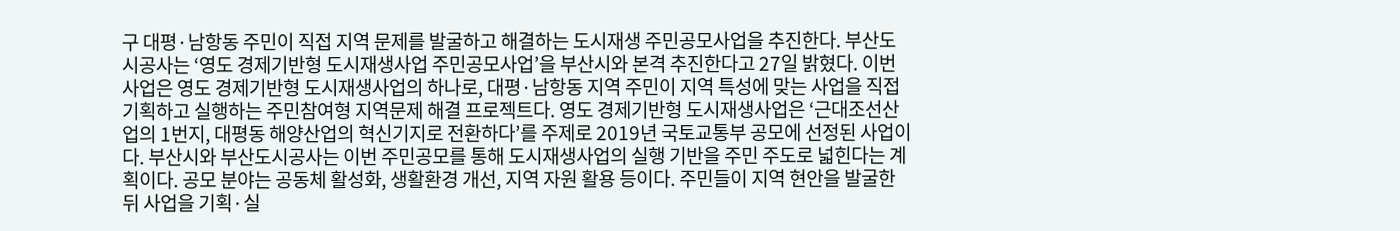구 대평·남항동 주민이 직접 지역 문제를 발굴하고 해결하는 도시재생 주민공모사업을 추진한다. 부산도시공사는 ‘영도 경제기반형 도시재생사업 주민공모사업’을 부산시와 본격 추진한다고 27일 밝혔다. 이번 사업은 영도 경제기반형 도시재생사업의 하나로, 대평·남항동 지역 주민이 지역 특성에 맞는 사업을 직접 기획하고 실행하는 주민참여형 지역문제 해결 프로젝트다. 영도 경제기반형 도시재생사업은 ‘근대조선산업의 1번지, 대평동 해양산업의 혁신기지로 전환하다’를 주제로 2019년 국토교통부 공모에 선정된 사업이다. 부산시와 부산도시공사는 이번 주민공모를 통해 도시재생사업의 실행 기반을 주민 주도로 넓힌다는 계획이다. 공모 분야는 공동체 활성화, 생활환경 개선, 지역 자원 활용 등이다. 주민들이 지역 현안을 발굴한 뒤 사업을 기획·실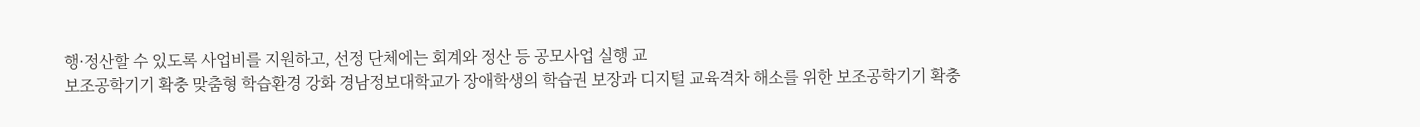행·정산할 수 있도록 사업비를 지원하고, 선정 단체에는 회계와 정산 등 공모사업 실행 교
보조공학기기 확충 맞춤형 학습환경 강화 경남정보대학교가 장애학생의 학습권 보장과 디지털 교육격차 해소를 위한 보조공학기기 확충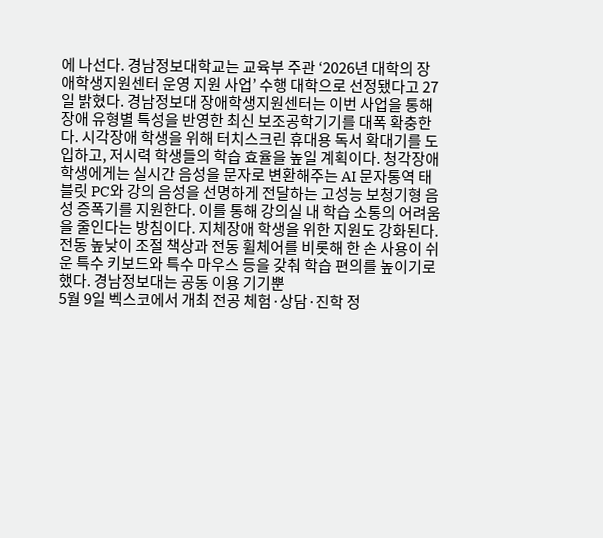에 나선다. 경남정보대학교는 교육부 주관 ‘2026년 대학의 장애학생지원센터 운영 지원 사업’ 수행 대학으로 선정됐다고 27일 밝혔다. 경남정보대 장애학생지원센터는 이번 사업을 통해 장애 유형별 특성을 반영한 최신 보조공학기기를 대폭 확충한다. 시각장애 학생을 위해 터치스크린 휴대용 독서 확대기를 도입하고, 저시력 학생들의 학습 효율을 높일 계획이다. 청각장애 학생에게는 실시간 음성을 문자로 변환해주는 AI 문자통역 태블릿 PC와 강의 음성을 선명하게 전달하는 고성능 보청기형 음성 증폭기를 지원한다. 이를 통해 강의실 내 학습 소통의 어려움을 줄인다는 방침이다. 지체장애 학생을 위한 지원도 강화된다. 전동 높낮이 조절 책상과 전동 휠체어를 비롯해 한 손 사용이 쉬운 특수 키보드와 특수 마우스 등을 갖춰 학습 편의를 높이기로 했다. 경남정보대는 공동 이용 기기뿐
5월 9일 벡스코에서 개최 전공 체험·상담·진학 정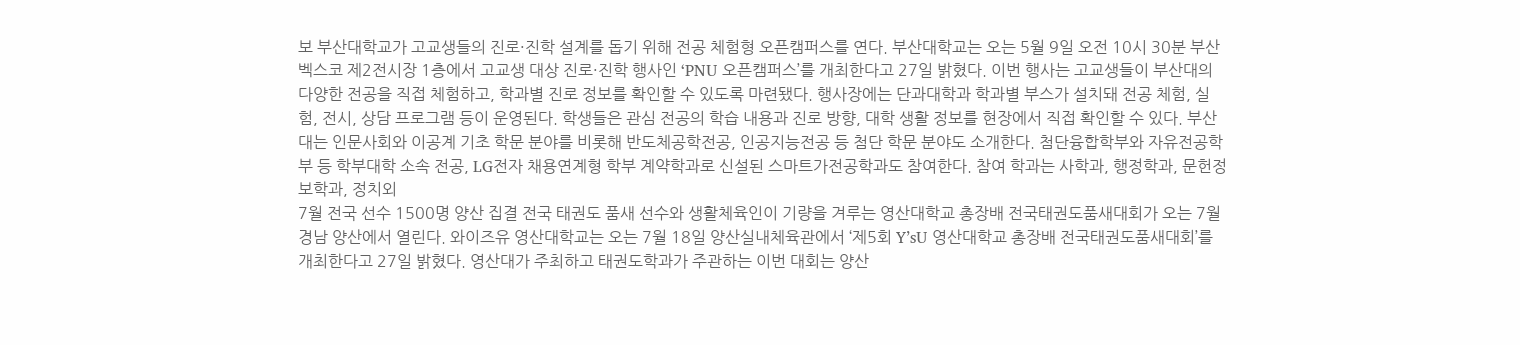보 부산대학교가 고교생들의 진로·진학 설계를 돕기 위해 전공 체험형 오픈캠퍼스를 연다. 부산대학교는 오는 5월 9일 오전 10시 30분 부산 벡스코 제2전시장 1층에서 고교생 대상 진로·진학 행사인 ‘PNU 오픈캠퍼스’를 개최한다고 27일 밝혔다. 이번 행사는 고교생들이 부산대의 다양한 전공을 직접 체험하고, 학과별 진로 정보를 확인할 수 있도록 마련됐다. 행사장에는 단과대학과 학과별 부스가 설치돼 전공 체험, 실험, 전시, 상담 프로그램 등이 운영된다. 학생들은 관심 전공의 학습 내용과 진로 방향, 대학 생활 정보를 현장에서 직접 확인할 수 있다. 부산대는 인문사회와 이공계 기초 학문 분야를 비롯해 반도체공학전공, 인공지능전공 등 첨단 학문 분야도 소개한다. 첨단융합학부와 자유전공학부 등 학부대학 소속 전공, LG전자 채용연계형 학부 계약학과로 신설된 스마트가전공학과도 참여한다. 참여 학과는 사학과, 행정학과, 문헌정보학과, 정치외
7월 전국 선수 1500명 양산 집결 전국 태권도 품새 선수와 생활체육인이 기량을 겨루는 영산대학교 총장배 전국태권도품새대회가 오는 7월 경남 양산에서 열린다. 와이즈유 영산대학교는 오는 7월 18일 양산실내체육관에서 ‘제5회 Y’sU 영산대학교 총장배 전국태권도품새대회’를 개최한다고 27일 밝혔다. 영산대가 주최하고 태권도학과가 주관하는 이번 대회는 양산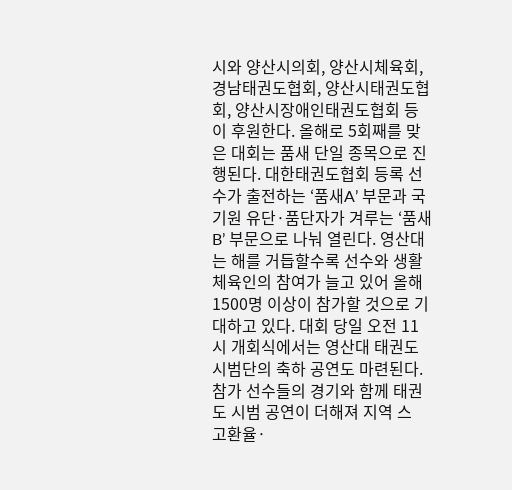시와 양산시의회, 양산시체육회, 경남태권도협회, 양산시태권도협회, 양산시장애인태권도협회 등이 후원한다. 올해로 5회째를 맞은 대회는 품새 단일 종목으로 진행된다. 대한태권도협회 등록 선수가 출전하는 ‘품새A’ 부문과 국기원 유단·품단자가 겨루는 ‘품새B’ 부문으로 나눠 열린다. 영산대는 해를 거듭할수록 선수와 생활체육인의 참여가 늘고 있어 올해 1500명 이상이 참가할 것으로 기대하고 있다. 대회 당일 오전 11시 개회식에서는 영산대 태권도시범단의 축하 공연도 마련된다. 참가 선수들의 경기와 함께 태권도 시범 공연이 더해져 지역 스
고환율·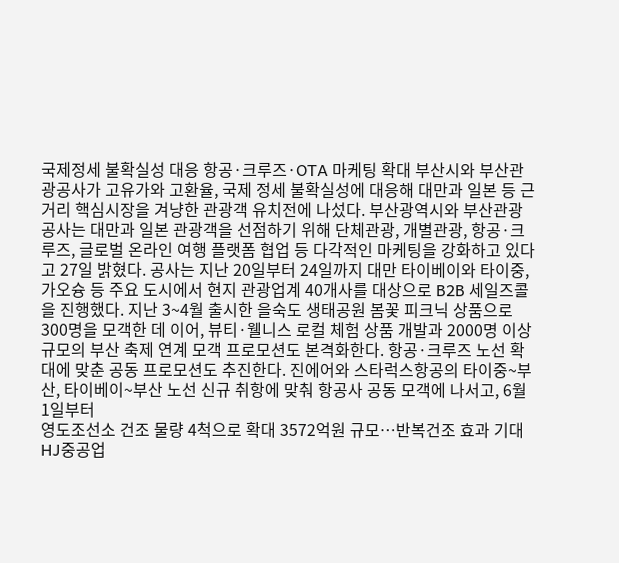국제정세 불확실성 대응 항공·크루즈·OTA 마케팅 확대 부산시와 부산관광공사가 고유가와 고환율, 국제 정세 불확실성에 대응해 대만과 일본 등 근거리 핵심시장을 겨냥한 관광객 유치전에 나섰다. 부산광역시와 부산관광공사는 대만과 일본 관광객을 선점하기 위해 단체관광, 개별관광, 항공·크루즈, 글로벌 온라인 여행 플랫폼 협업 등 다각적인 마케팅을 강화하고 있다고 27일 밝혔다. 공사는 지난 20일부터 24일까지 대만 타이베이와 타이중, 가오슝 등 주요 도시에서 현지 관광업계 40개사를 대상으로 B2B 세일즈콜을 진행했다. 지난 3~4월 출시한 을숙도 생태공원 봄꽃 피크닉 상품으로 300명을 모객한 데 이어, 뷰티·웰니스 로컬 체험 상품 개발과 2000명 이상 규모의 부산 축제 연계 모객 프로모션도 본격화한다. 항공·크루즈 노선 확대에 맞춘 공동 프로모션도 추진한다. 진에어와 스타럭스항공의 타이중~부산, 타이베이~부산 노선 신규 취항에 맞춰 항공사 공동 모객에 나서고, 6월 1일부터
영도조선소 건조 물량 4척으로 확대 3572억원 규모…반복건조 효과 기대 HJ중공업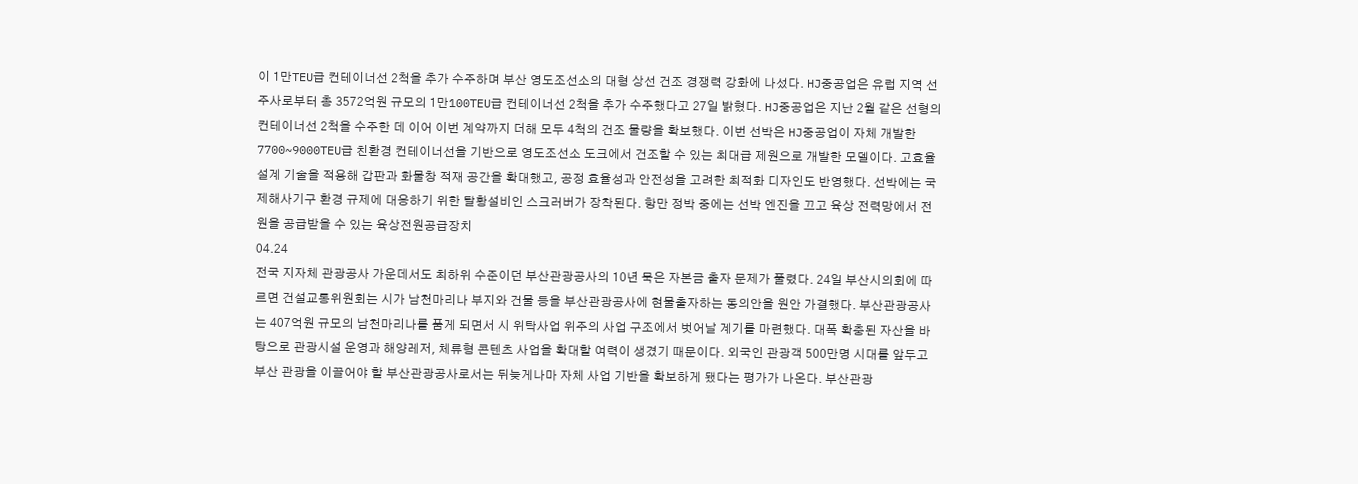이 1만TEU급 컨테이너선 2척을 추가 수주하며 부산 영도조선소의 대형 상선 건조 경쟁력 강화에 나섰다. HJ중공업은 유럽 지역 선주사로부터 총 3572억원 규모의 1만100TEU급 컨테이너선 2척을 추가 수주했다고 27일 밝혔다. HJ중공업은 지난 2월 같은 선형의 컨테이너선 2척을 수주한 데 이어 이번 계약까지 더해 모두 4척의 건조 물량을 확보했다. 이번 선박은 HJ중공업이 자체 개발한 7700~9000TEU급 친환경 컨테이너선을 기반으로 영도조선소 도크에서 건조할 수 있는 최대급 제원으로 개발한 모델이다. 고효율 설계 기술을 적용해 갑판과 화물창 적재 공간을 확대했고, 공정 효율성과 안전성을 고려한 최적화 디자인도 반영했다. 선박에는 국제해사기구 환경 규제에 대응하기 위한 탈황설비인 스크러버가 장착된다. 항만 정박 중에는 선박 엔진을 끄고 육상 전력망에서 전원을 공급받을 수 있는 육상전원공급장치
04.24
전국 지자체 관광공사 가운데서도 최하위 수준이던 부산관광공사의 10년 묵은 자본금 출자 문제가 풀렸다. 24일 부산시의회에 따르면 건설교통위원회는 시가 남천마리나 부지와 건물 등을 부산관광공사에 현물출자하는 동의안을 원안 가결했다. 부산관광공사는 407억원 규모의 남천마리나를 품게 되면서 시 위탁사업 위주의 사업 구조에서 벗어날 계기를 마련했다. 대폭 확충된 자산을 바탕으로 관광시설 운영과 해양레저, 체류형 콘텐츠 사업을 확대할 여력이 생겼기 때문이다. 외국인 관광객 500만명 시대를 앞두고 부산 관광을 이끌어야 할 부산관광공사로서는 뒤늦게나마 자체 사업 기반을 확보하게 됐다는 평가가 나온다. 부산관광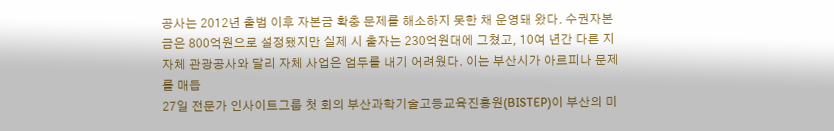공사는 2012년 출범 이후 자본금 확충 문제를 해소하지 못한 채 운영돼 왔다. 수권자본금은 800억원으로 설정됐지만 실제 시 출자는 230억원대에 그쳤고, 10여 년간 다른 지자체 관광공사와 달리 자체 사업은 엄두를 내기 어려웠다. 이는 부산시가 아르피나 문제를 매듭
27일 전문가 인사이트그룹 첫 회의 부산과학기술고등교육진흥원(BISTEP)이 부산의 미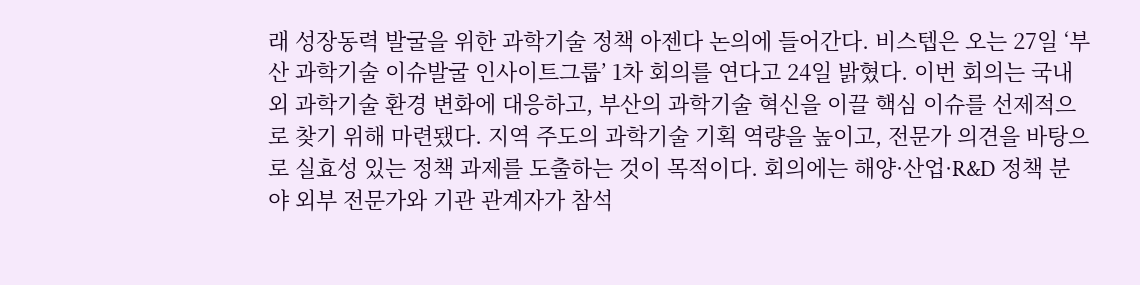래 성장동력 발굴을 위한 과학기술 정책 아젠다 논의에 들어간다. 비스텝은 오는 27일 ‘부산 과학기술 이슈발굴 인사이트그룹’ 1차 회의를 연다고 24일 밝혔다. 이번 회의는 국내외 과학기술 환경 변화에 대응하고, 부산의 과학기술 혁신을 이끌 핵심 이슈를 선제적으로 찾기 위해 마련됐다. 지역 주도의 과학기술 기획 역량을 높이고, 전문가 의견을 바탕으로 실효성 있는 정책 과제를 도출하는 것이 목적이다. 회의에는 해양·산업·R&D 정책 분야 외부 전문가와 기관 관계자가 참석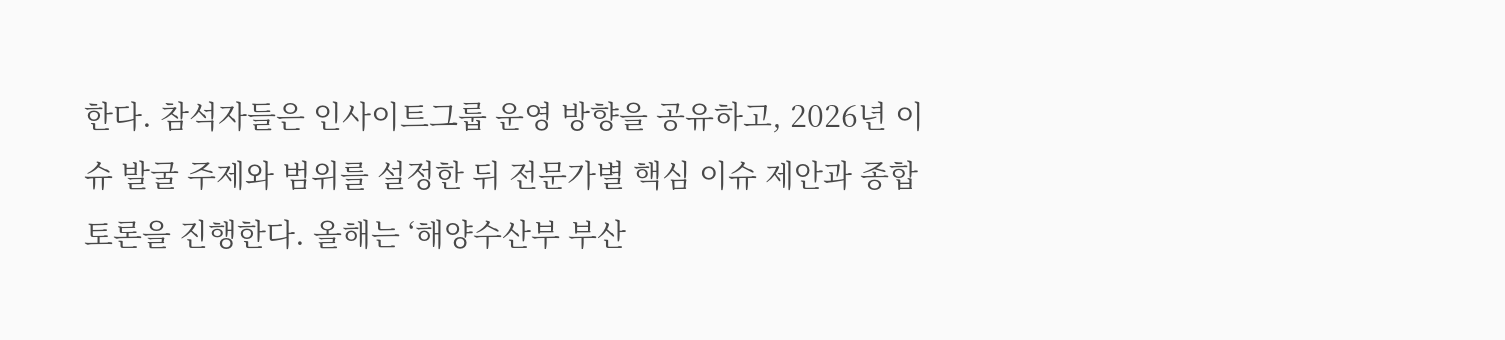한다. 참석자들은 인사이트그룹 운영 방향을 공유하고, 2026년 이슈 발굴 주제와 범위를 설정한 뒤 전문가별 핵심 이슈 제안과 종합 토론을 진행한다. 올해는 ‘해양수산부 부산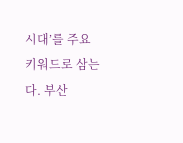시대’를 주요 키워드로 삼는다. 부산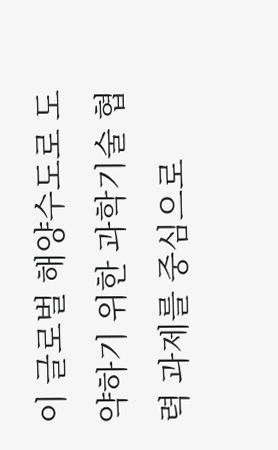이 글로벌 해양수도로 도약하기 위한 과학기술 협력 과제를 중심으로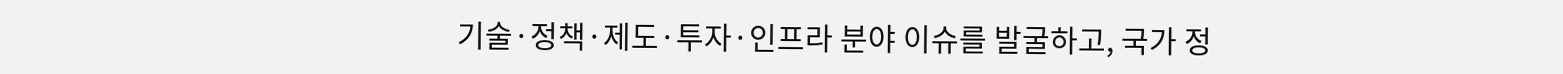기술·정책·제도·투자·인프라 분야 이슈를 발굴하고, 국가 정